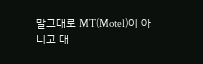말그대로 MT(Motel)이 아니고 대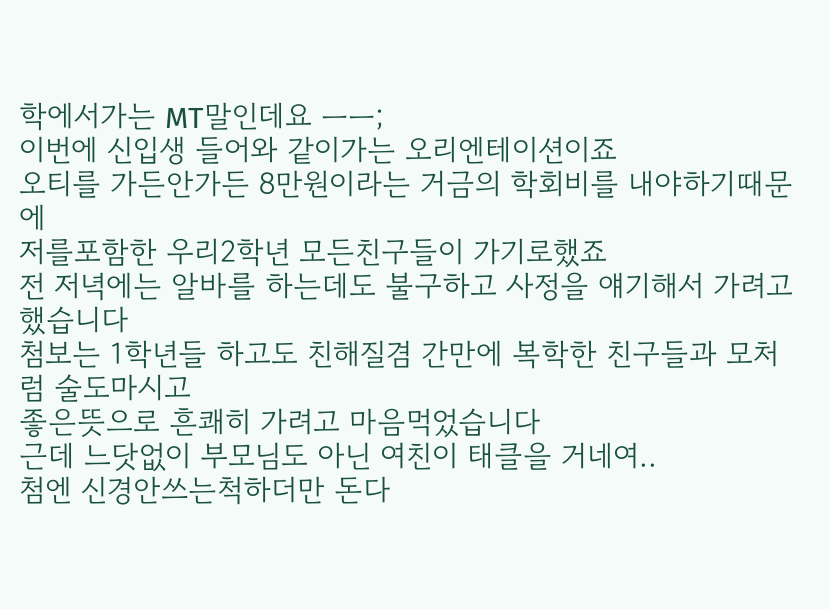학에서가는 MT말인데요 ㅡㅡ;
이번에 신입생 들어와 같이가는 오리엔테이션이죠
오티를 가든안가든 8만원이라는 거금의 학회비를 내야하기때문에
저를포함한 우리2학년 모든친구들이 가기로했죠
전 저녁에는 알바를 하는데도 불구하고 사정을 얘기해서 가려고했습니다
첨보는 1학년들 하고도 친해질겸 간만에 복학한 친구들과 모처럼 술도마시고
좋은뜻으로 흔쾌히 가려고 마음먹었습니다
근데 느닷없이 부모님도 아닌 여친이 태클을 거네여..
첨엔 신경안쓰는척하더만 돈다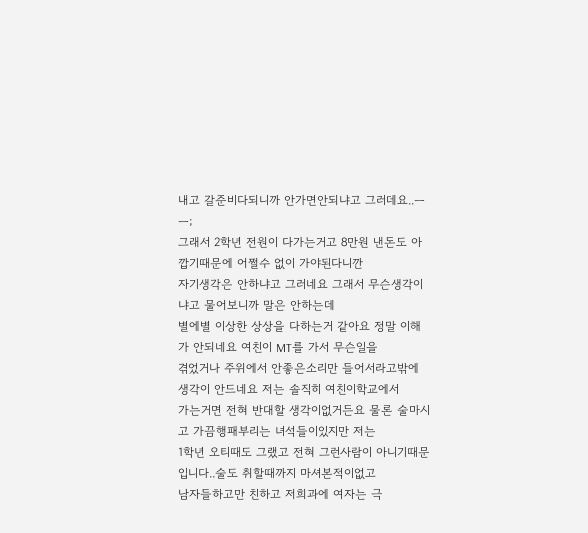내고 갈준비다되니까 안가면안되냐고 그러데요..ㅡㅡ;
그래서 2학년 전원이 다가는거고 8만원 낸돈도 아깝기때문에 어쩔수 없이 가야된다니깐
자기생각은 안하냐고 그러네요 그래서 무슨생각이냐고 물어보니까 말은 안하는데
별에별 이상한 상상을 다하는거 같아요 정말 이해가 안되네요 여친이 MT를 가서 무슨일을
겪었거나 주위에서 안좋은소리만 들어서라고밖에 생각이 안드네요 저는 솔직히 여친이학교에서
가는거면 전혀 반대할 생각이없거든요 물론 술마시고 가끔행패부리는 녀석들이있지만 저는
1학년 오티때도 그랬고 전혀 그런사람이 아니기때문입니다..술도 취할때까지 마셔본적이없고
남자들하고만 친하고 저희과에 여자는 극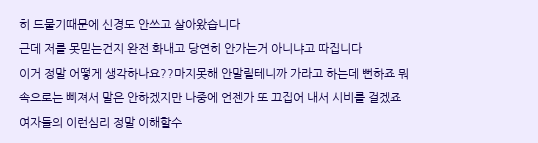히 드물기때문에 신경도 안쓰고 살아왔습니다
근데 저를 못믿는건지 완전 화내고 당연히 안가는거 아니냐고 따집니다
이거 정말 어떻게 생각하나요??마지못해 안말릴테니까 가라고 하는데 뻔하죠 뭐
속으로는 삐져서 말은 안하겠지만 나중에 언젠가 또 끄집어 내서 시비를 걸겠죠
여자들의 이런심리 정말 이해할수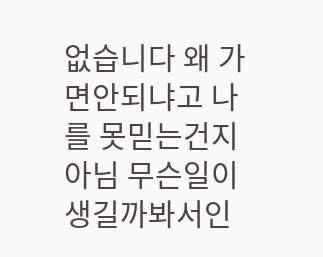없습니다 왜 가면안되냐고 나를 못믿는건지 아님 무슨일이
생길까봐서인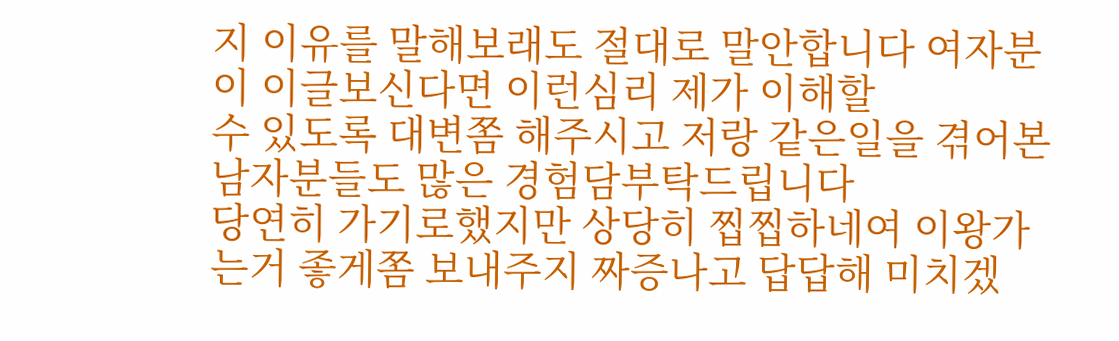지 이유를 말해보래도 절대로 말안합니다 여자분이 이글보신다면 이런심리 제가 이해할
수 있도록 대변쫌 해주시고 저랑 같은일을 겪어본 남자분들도 많은 경험담부탁드립니다
당연히 가기로했지만 상당히 찝찝하네여 이왕가는거 좋게쫌 보내주지 짜증나고 답답해 미치겠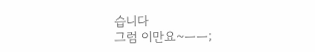습니다
그럼 이만요~ㅡㅡ;